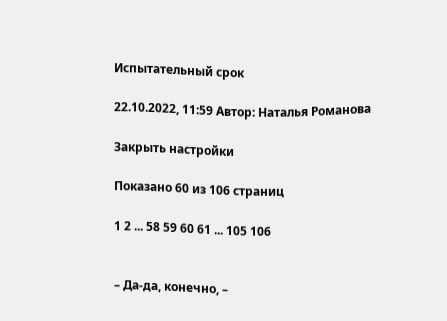Испытательный срок

22.10.2022, 11:59 Автор: Наталья Романова

Закрыть настройки

Показано 60 из 106 страниц

1 2 ... 58 59 60 61 ... 105 106


– Да-да, конечно, –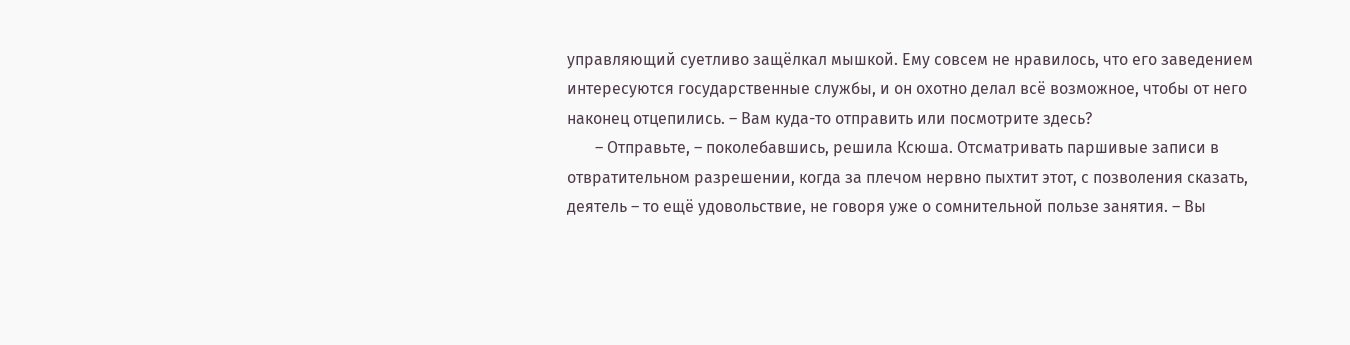управляющий суетливо защёлкал мышкой. Ему совсем не нравилось, что его заведением интересуются государственные службы, и он охотно делал всё возможное, чтобы от него наконец отцепились. – Вам куда-то отправить или посмотрите здесь?
       – Отправьте, – поколебавшись, решила Ксюша. Отсматривать паршивые записи в отвратительном разрешении, когда за плечом нервно пыхтит этот, с позволения сказать, деятель – то ещё удовольствие, не говоря уже о сомнительной пользе занятия. – Вы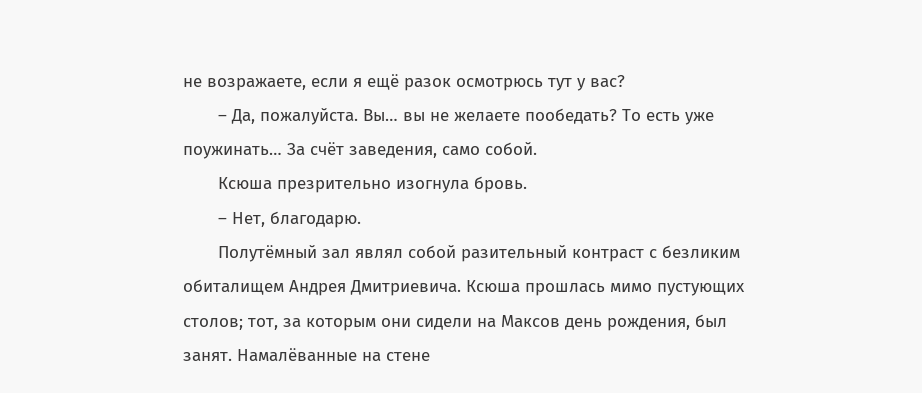не возражаете, если я ещё разок осмотрюсь тут у вас?
       – Да, пожалуйста. Вы… вы не желаете пообедать? То есть уже поужинать… За счёт заведения, само собой.
       Ксюша презрительно изогнула бровь.
       – Нет, благодарю.
       Полутёмный зал являл собой разительный контраст с безликим обиталищем Андрея Дмитриевича. Ксюша прошлась мимо пустующих столов; тот, за которым они сидели на Максов день рождения, был занят. Намалёванные на стене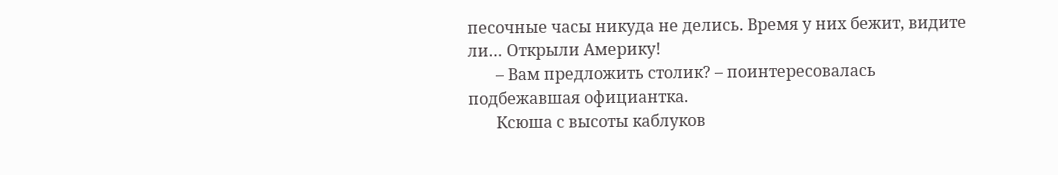песочные часы никуда не делись. Время у них бежит, видите ли… Открыли Америку!
       – Вам предложить столик? – поинтересовалась подбежавшая официантка.
       Ксюша с высоты каблуков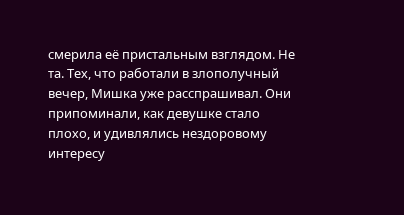смерила её пристальным взглядом. Не та. Тех, что работали в злополучный вечер, Мишка уже расспрашивал. Они припоминали, как девушке стало плохо, и удивлялись нездоровому интересу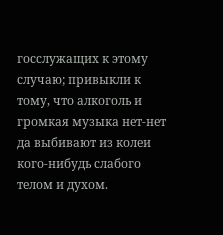госслужащих к этому случаю; привыкли к тому, что алкоголь и громкая музыка нет-нет да выбивают из колеи кого-нибудь слабого телом и духом.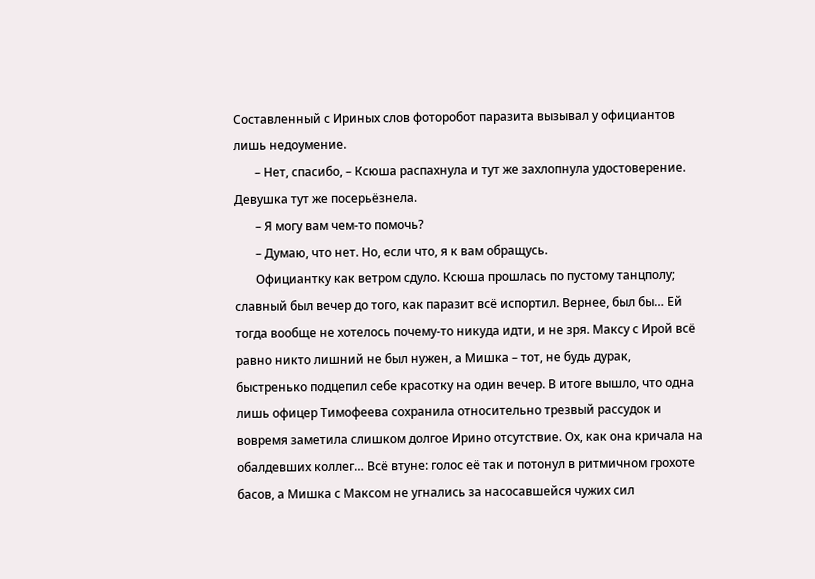Составленный с Ириных слов фоторобот паразита вызывал у официантов лишь недоумение.
       – Нет, спасибо, – Ксюша распахнула и тут же захлопнула удостоверение. Девушка тут же посерьёзнела.
       – Я могу вам чем-то помочь?
       – Думаю, что нет. Но, если что, я к вам обращусь.
       Официантку как ветром сдуло. Ксюша прошлась по пустому танцполу; славный был вечер до того, как паразит всё испортил. Вернее, был бы… Ей тогда вообще не хотелось почему-то никуда идти, и не зря. Максу с Ирой всё равно никто лишний не был нужен, а Мишка – тот, не будь дурак, быстренько подцепил себе красотку на один вечер. В итоге вышло, что одна лишь офицер Тимофеева сохранила относительно трезвый рассудок и вовремя заметила слишком долгое Ирино отсутствие. Ох, как она кричала на обалдевших коллег… Всё втуне: голос её так и потонул в ритмичном грохоте басов, а Мишка с Максом не угнались за насосавшейся чужих сил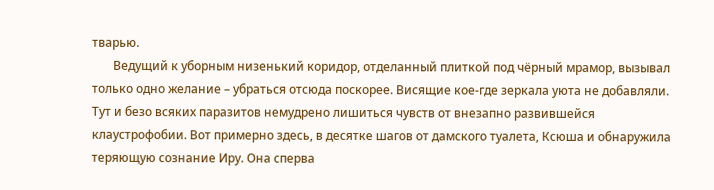тварью.
       Ведущий к уборным низенький коридор, отделанный плиткой под чёрный мрамор, вызывал только одно желание – убраться отсюда поскорее. Висящие кое-где зеркала уюта не добавляли. Тут и безо всяких паразитов немудрено лишиться чувств от внезапно развившейся клаустрофобии. Вот примерно здесь, в десятке шагов от дамского туалета, Ксюша и обнаружила теряющую сознание Иру. Она сперва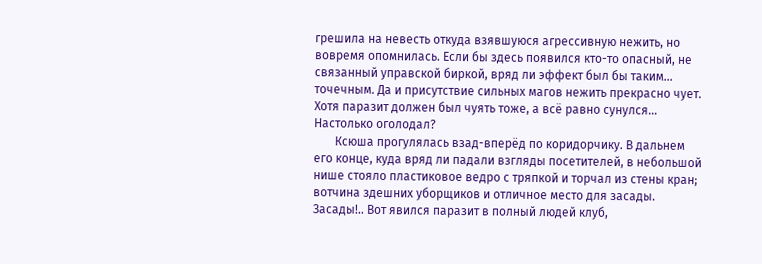грешила на невесть откуда взявшуюся агрессивную нежить, но вовремя опомнилась. Если бы здесь появился кто-то опасный, не связанный управской биркой, вряд ли эффект был бы таким… точечным. Да и присутствие сильных магов нежить прекрасно чует. Хотя паразит должен был чуять тоже, а всё равно сунулся… Настолько оголодал?
       Ксюша прогулялась взад-вперёд по коридорчику. В дальнем его конце, куда вряд ли падали взгляды посетителей, в небольшой нише стояло пластиковое ведро с тряпкой и торчал из стены кран; вотчина здешних уборщиков и отличное место для засады. Засады!.. Вот явился паразит в полный людей клуб,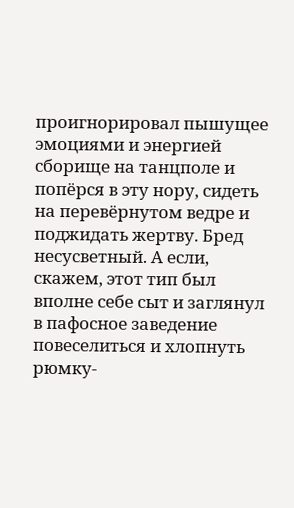проигнорировал пышущее эмоциями и энергией сборище на танцполе и попёрся в эту нору, сидеть на перевёрнутом ведре и поджидать жертву. Бред несусветный. А если, скажем, этот тип был вполне себе сыт и заглянул в пафосное заведение повеселиться и хлопнуть рюмку-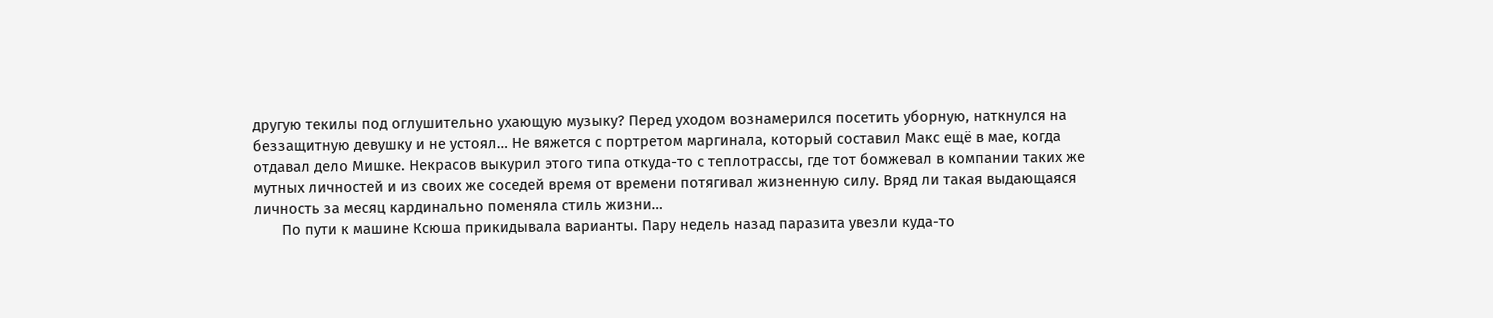другую текилы под оглушительно ухающую музыку? Перед уходом вознамерился посетить уборную, наткнулся на беззащитную девушку и не устоял… Не вяжется с портретом маргинала, который составил Макс ещё в мае, когда отдавал дело Мишке. Некрасов выкурил этого типа откуда-то с теплотрассы, где тот бомжевал в компании таких же мутных личностей и из своих же соседей время от времени потягивал жизненную силу. Вряд ли такая выдающаяся личность за месяц кардинально поменяла стиль жизни…
       По пути к машине Ксюша прикидывала варианты. Пару недель назад паразита увезли куда-то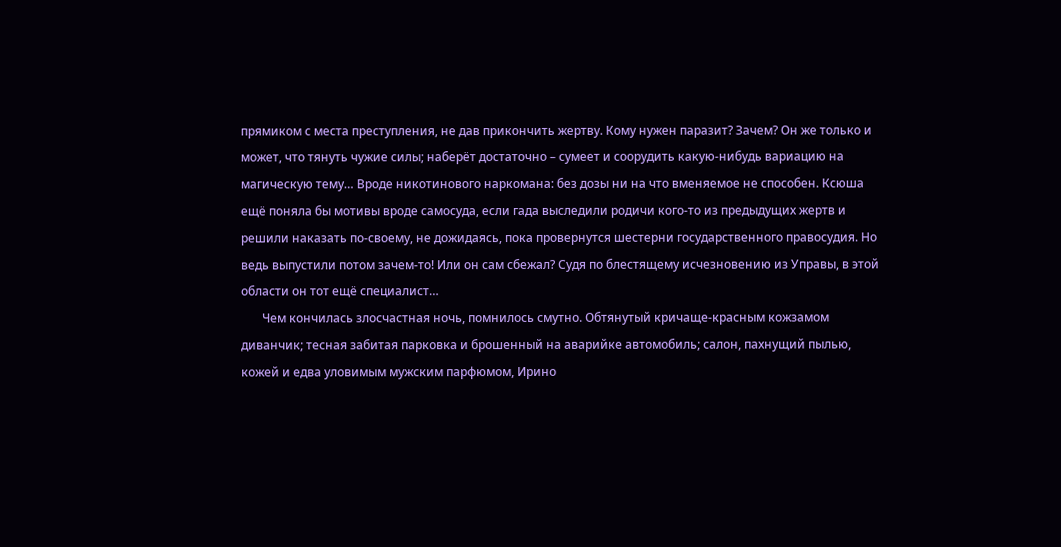прямиком с места преступления, не дав прикончить жертву. Кому нужен паразит? Зачем? Он же только и может, что тянуть чужие силы; наберёт достаточно – сумеет и соорудить какую-нибудь вариацию на магическую тему… Вроде никотинового наркомана: без дозы ни на что вменяемое не способен. Ксюша ещё поняла бы мотивы вроде самосуда, если гада выследили родичи кого-то из предыдущих жертв и решили наказать по-своему, не дожидаясь, пока провернутся шестерни государственного правосудия. Но ведь выпустили потом зачем-то! Или он сам сбежал? Судя по блестящему исчезновению из Управы, в этой области он тот ещё специалист…
       Чем кончилась злосчастная ночь, помнилось смутно. Обтянутый кричаще-красным кожзамом диванчик; тесная забитая парковка и брошенный на аварийке автомобиль; салон, пахнущий пылью, кожей и едва уловимым мужским парфюмом, Ирино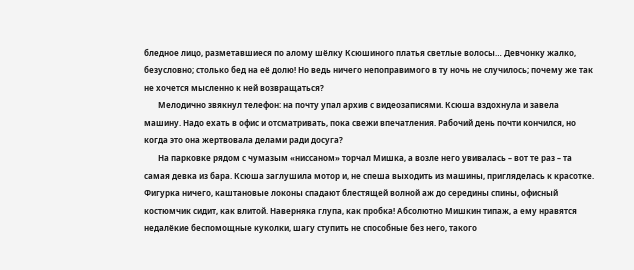бледное лицо, разметавшиеся по алому шёлку Ксюшиного платья светлые волосы… Девчонку жалко, безусловно; столько бед на её долю! Но ведь ничего непоправимого в ту ночь не случилось; почему же так не хочется мысленно к ней возвращаться?
       Мелодично звякнул телефон: на почту упал архив с видеозаписями. Ксюша вздохнула и завела машину. Надо ехать в офис и отсматривать, пока свежи впечатления. Рабочий день почти кончился, но когда это она жертвовала делами ради досуга?
       На парковке рядом с чумазым «ниссаном» торчал Мишка, а возле него увивалась – вот те раз – та самая девка из бара. Ксюша заглушила мотор и, не спеша выходить из машины, пригляделась к красотке. Фигурка ничего, каштановые локоны спадают блестящей волной аж до середины спины, офисный костюмчик сидит, как влитой. Наверняка глупа, как пробка! Абсолютно Мишкин типаж, а ему нравятся недалёкие беспомощные куколки, шагу ступить не способные без него, такого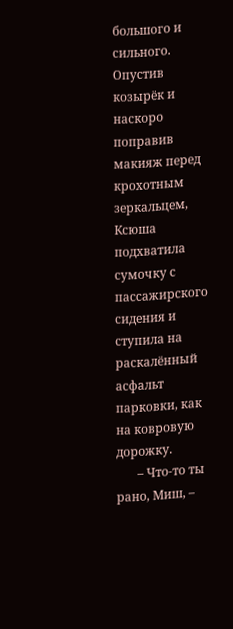большого и сильного. Опустив козырёк и наскоро поправив макияж перед крохотным зеркальцем, Ксюша подхватила сумочку с пассажирского сидения и ступила на раскалённый асфальт парковки, как на ковровую дорожку.
       – Что-то ты рано, Миш, –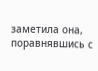заметила она, поравнявшись с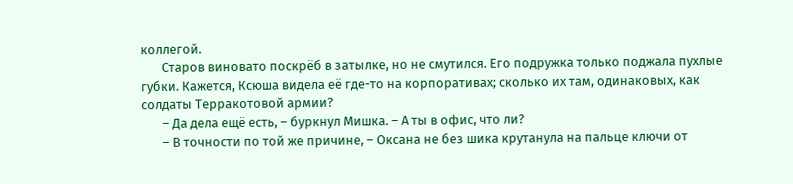коллегой.
       Старов виновато поскрёб в затылке, но не смутился. Его подружка только поджала пухлые губки. Кажется, Ксюша видела её где-то на корпоративах; сколько их там, одинаковых, как солдаты Терракотовой армии?
       – Да дела ещё есть, – буркнул Мишка. – А ты в офис, что ли?
       – В точности по той же причине, – Оксана не без шика крутанула на пальце ключи от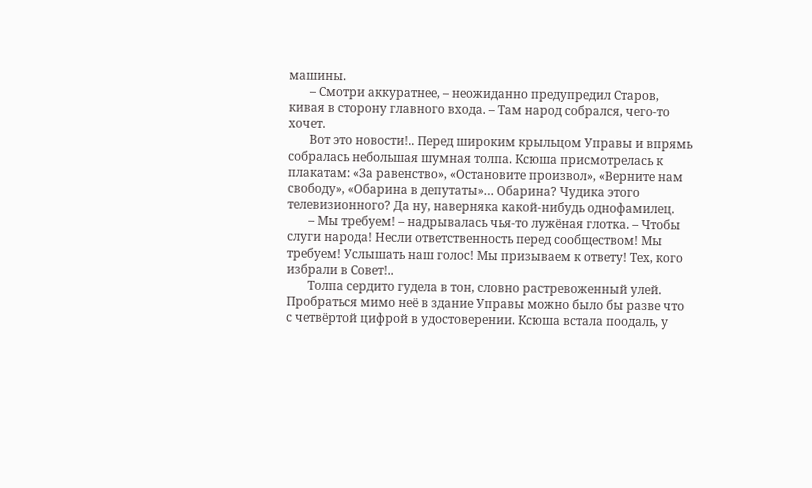машины.
       – Смотри аккуратнее, – неожиданно предупредил Старов, кивая в сторону главного входа. – Там народ собрался, чего-то хочет.
       Вот это новости!.. Перед широким крыльцом Управы и впрямь собралась небольшая шумная толпа. Ксюша присмотрелась к плакатам: «За равенство», «Остановите произвол», «Верните нам свободу», «Обарина в депутаты»… Обарина? Чудика этого телевизионного? Да ну, наверняка какой-нибудь однофамилец.
       – Мы требуем! – надрывалась чья-то лужёная глотка. – Чтобы слуги народа! Несли ответственность перед сообществом! Мы требуем! Услышать наш голос! Мы призываем к ответу! Тех, кого избрали в Совет!..
       Толпа сердито гудела в тон, словно растревоженный улей. Пробраться мимо неё в здание Управы можно было бы разве что с четвёртой цифрой в удостоверении. Ксюша встала поодаль, у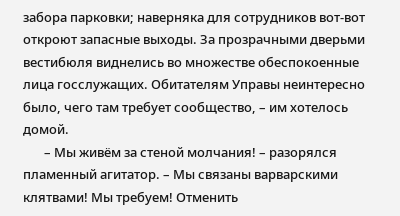забора парковки; наверняка для сотрудников вот-вот откроют запасные выходы. За прозрачными дверьми вестибюля виднелись во множестве обеспокоенные лица госслужащих. Обитателям Управы неинтересно было, чего там требует сообщество, – им хотелось домой.
       – Мы живём за стеной молчания! – разорялся пламенный агитатор. – Мы связаны варварскими клятвами! Мы требуем! Отменить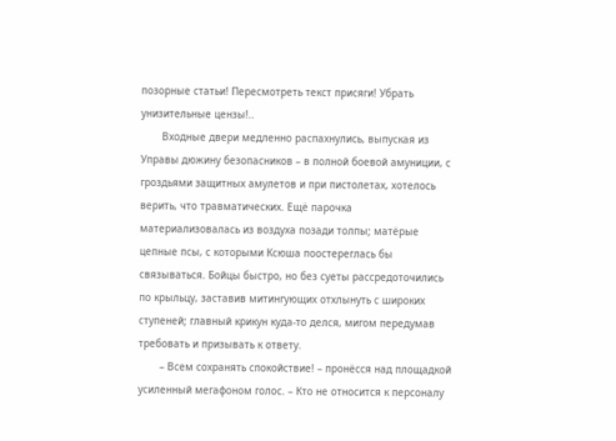позорные статьи! Пересмотреть текст присяги! Убрать унизительные цензы!..
       Входные двери медленно распахнулись, выпуская из Управы дюжину безопасников – в полной боевой амуниции, с гроздьями защитных амулетов и при пистолетах, хотелось верить, что травматических. Ещё парочка материализовалась из воздуха позади толпы; матёрые цепные псы, с которыми Ксюша поостереглась бы связываться. Бойцы быстро, но без суеты рассредоточились по крыльцу, заставив митингующих отхлынуть с широких ступеней; главный крикун куда-то делся, мигом передумав требовать и призывать к ответу.
       – Всем сохранять спокойствие! – пронёсся над площадкой усиленный мегафоном голос. – Кто не относится к персоналу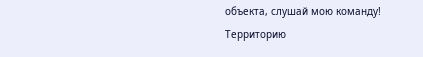объекта, слушай мою команду! Территорию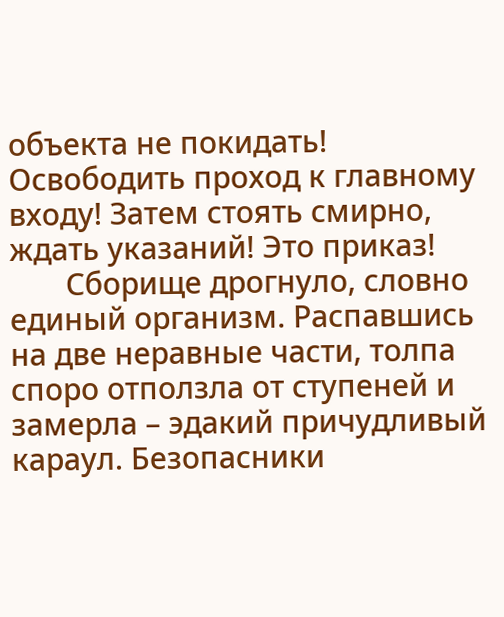объекта не покидать! Освободить проход к главному входу! Затем стоять смирно, ждать указаний! Это приказ!
       Сборище дрогнуло, словно единый организм. Распавшись на две неравные части, толпа споро отползла от ступеней и замерла – эдакий причудливый караул. Безопасники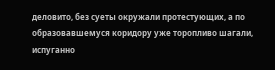деловито, без суеты окружали протестующих, а по образовавшемуся коридору уже торопливо шагали, испуганно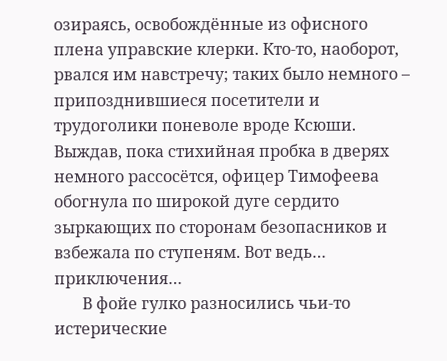озираясь, освобождённые из офисного плена управские клерки. Кто-то, наоборот, рвался им навстречу; таких было немного – припозднившиеся посетители и трудоголики поневоле вроде Ксюши. Выждав, пока стихийная пробка в дверях немного рассосётся, офицер Тимофеева обогнула по широкой дуге сердито зыркающих по сторонам безопасников и взбежала по ступеням. Вот ведь… приключения…
       В фойе гулко разносились чьи-то истерические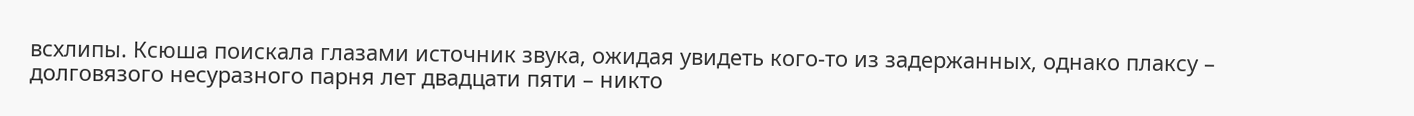всхлипы. Ксюша поискала глазами источник звука, ожидая увидеть кого-то из задержанных, однако плаксу – долговязого несуразного парня лет двадцати пяти – никто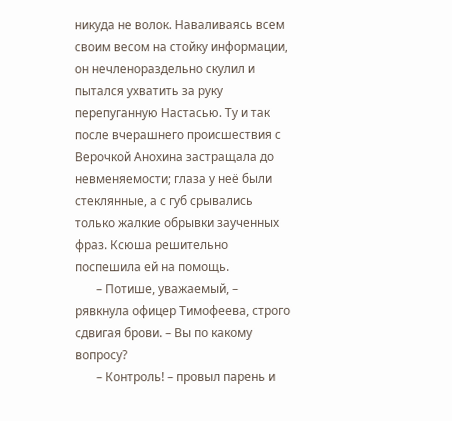никуда не волок. Наваливаясь всем своим весом на стойку информации, он нечленораздельно скулил и пытался ухватить за руку перепуганную Настасью. Ту и так после вчерашнего происшествия с Верочкой Анохина застращала до невменяемости; глаза у неё были стеклянные, а с губ срывались только жалкие обрывки заученных фраз. Ксюша решительно поспешила ей на помощь.
       – Потише, уважаемый, – рявкнула офицер Тимофеева, строго сдвигая брови. – Вы по какому вопросу?
       – Контроль! – провыл парень и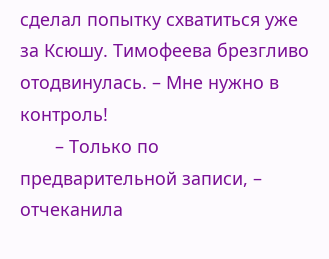сделал попытку схватиться уже за Ксюшу. Тимофеева брезгливо отодвинулась. – Мне нужно в контроль!
       – Только по предварительной записи, – отчеканила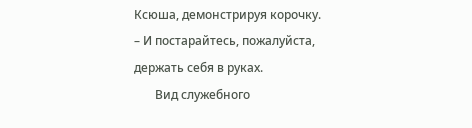Ксюша, демонстрируя корочку. – И постарайтесь, пожалуйста, держать себя в руках.
       Вид служебного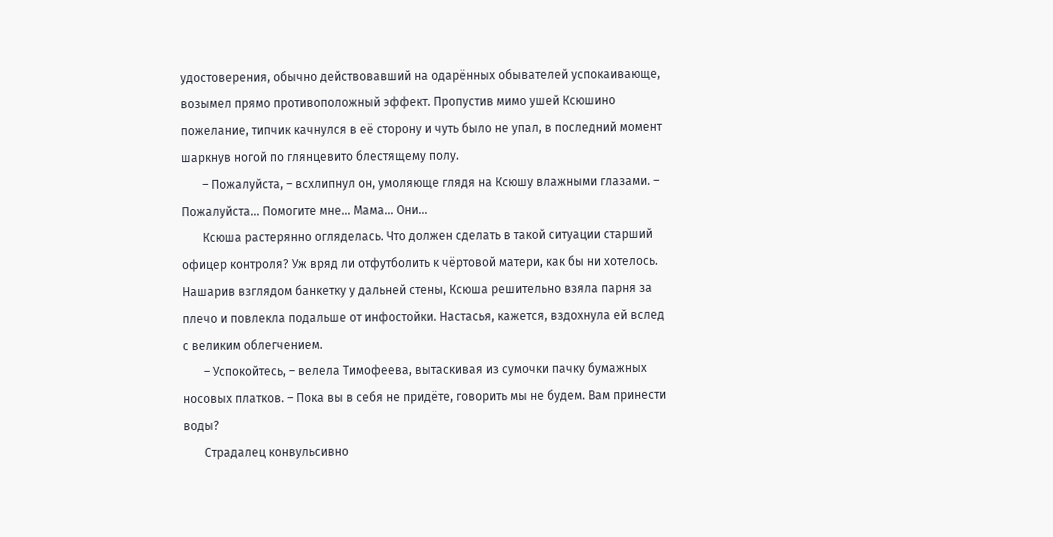удостоверения, обычно действовавший на одарённых обывателей успокаивающе, возымел прямо противоположный эффект. Пропустив мимо ушей Ксюшино пожелание, типчик качнулся в её сторону и чуть было не упал, в последний момент шаркнув ногой по глянцевито блестящему полу.
       – Пожалуйста, – всхлипнул он, умоляюще глядя на Ксюшу влажными глазами. – Пожалуйста… Помогите мне… Мама… Они…
       Ксюша растерянно огляделась. Что должен сделать в такой ситуации старший офицер контроля? Уж вряд ли отфутболить к чёртовой матери, как бы ни хотелось. Нашарив взглядом банкетку у дальней стены, Ксюша решительно взяла парня за плечо и повлекла подальше от инфостойки. Настасья, кажется, вздохнула ей вслед с великим облегчением.
       – Успокойтесь, – велела Тимофеева, вытаскивая из сумочки пачку бумажных носовых платков. – Пока вы в себя не придёте, говорить мы не будем. Вам принести воды?
       Страдалец конвульсивно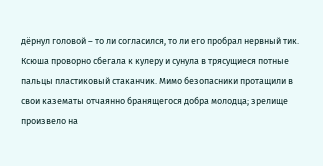дёрнул головой – то ли согласился, то ли его пробрал нервный тик. Ксюша проворно сбегала к кулеру и сунула в трясущиеся потные пальцы пластиковый стаканчик. Мимо безопасники протащили в свои казематы отчаянно бранящегося добра молодца; зрелище произвело на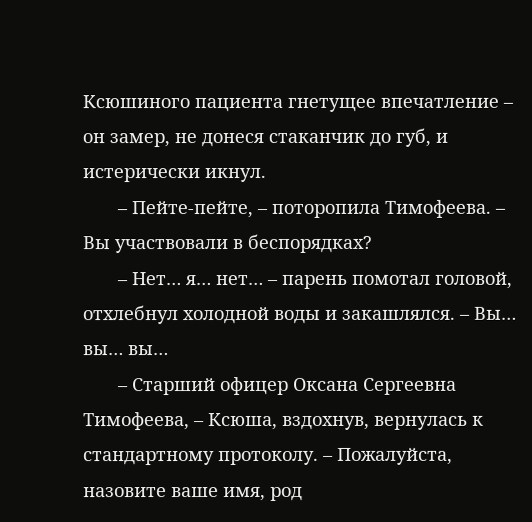Ксюшиного пациента гнетущее впечатление – он замер, не донеся стаканчик до губ, и истерически икнул.
       – Пейте-пейте, – поторопила Тимофеева. – Вы участвовали в беспорядках?
       – Нет… я… нет… – парень помотал головой, отхлебнул холодной воды и закашлялся. – Вы… вы… вы…
       – Старший офицер Оксана Сергеевна Тимофеева, – Ксюша, вздохнув, вернулась к стандартному протоколу. – Пожалуйста, назовите ваше имя, род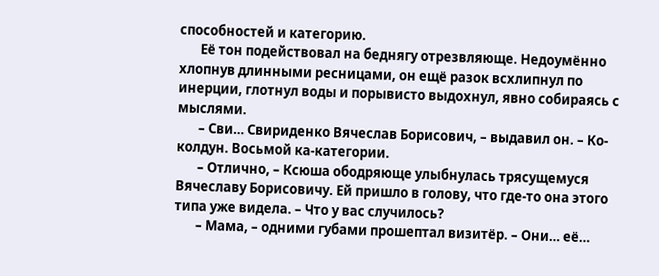способностей и категорию.
       Её тон подействовал на беднягу отрезвляюще. Недоумённо хлопнув длинными ресницами, он ещё разок всхлипнул по инерции, глотнул воды и порывисто выдохнул, явно собираясь с мыслями.
       – Сви… Свириденко Вячеслав Борисович, – выдавил он. – Ко-колдун. Восьмой ка-категории.
       – Отлично, – Ксюша ободряюще улыбнулась трясущемуся Вячеславу Борисовичу. Ей пришло в голову, что где-то она этого типа уже видела. – Что у вас случилось?
       – Мама, – одними губами прошептал визитёр. – Они… её…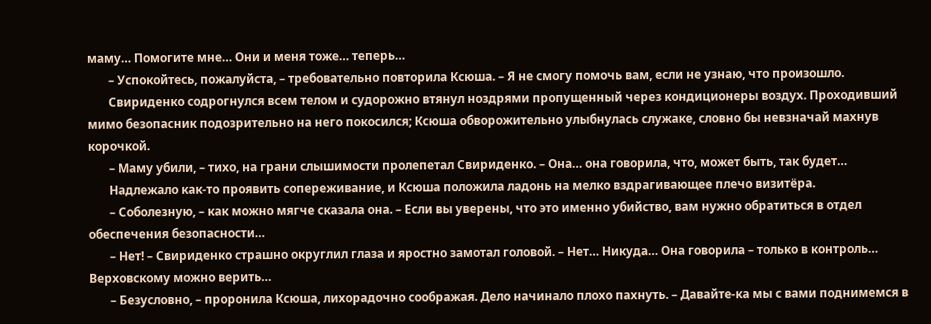маму… Помогите мне… Они и меня тоже… теперь…
       – Успокойтесь, пожалуйста, – требовательно повторила Ксюша. – Я не смогу помочь вам, если не узнаю, что произошло.
       Свириденко содрогнулся всем телом и судорожно втянул ноздрями пропущенный через кондиционеры воздух. Проходивший мимо безопасник подозрительно на него покосился; Ксюша обворожительно улыбнулась служаке, словно бы невзначай махнув корочкой.
       – Маму убили, – тихо, на грани слышимости пролепетал Свириденко. – Она… она говорила, что, может быть, так будет…
       Надлежало как-то проявить сопереживание, и Ксюша положила ладонь на мелко вздрагивающее плечо визитёра.
       – Соболезную, – как можно мягче сказала она. – Если вы уверены, что это именно убийство, вам нужно обратиться в отдел обеспечения безопасности…
       – Нет! – Свириденко страшно округлил глаза и яростно замотал головой. – Нет… Никуда… Она говорила – только в контроль… Верховскому можно верить…
       – Безусловно, – проронила Ксюша, лихорадочно соображая. Дело начинало плохо пахнуть. – Давайте-ка мы с вами поднимемся в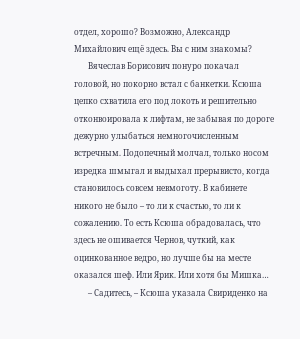отдел, хорошо? Возможно, Александр Михайлович ещё здесь. Вы с ним знакомы?
       Вячеслав Борисович понуро покачал головой, но покорно встал с банкетки. Ксюша цепко схватила его под локоть и решительно отконвоировала к лифтам, не забывая по дороге дежурно улыбаться немногочисленным встречным. Подопечный молчал, только носом изредка шмыгал и выдыхал прерывисто, когда становилось совсем невмоготу. В кабинете никого не было – то ли к счастью, то ли к сожалению. То есть Ксюша обрадовалась, что здесь не ошивается Чернов, чуткий, как оцинкованное ведро, но лучше бы на месте оказался шеф. Или Ярик. Или хотя бы Мишка…
       – Садитесь, – Ксюша указала Свириденко на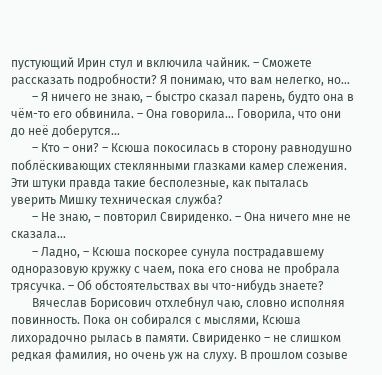пустующий Ирин стул и включила чайник. – Сможете рассказать подробности? Я понимаю, что вам нелегко, но…
       – Я ничего не знаю, – быстро сказал парень, будто она в чём-то его обвинила. – Она говорила… Говорила, что они до неё доберутся…
       – Кто – они? – Ксюша покосилась в сторону равнодушно поблёскивающих стеклянными глазками камер слежения. Эти штуки правда такие бесполезные, как пыталась уверить Мишку техническая служба?
       – Не знаю, – повторил Свириденко. – Она ничего мне не сказала…
       – Ладно, – Ксюша поскорее сунула пострадавшему одноразовую кружку с чаем, пока его снова не пробрала трясучка. – Об обстоятельствах вы что-нибудь знаете?
       Вячеслав Борисович отхлебнул чаю, словно исполняя повинность. Пока он собирался с мыслями, Ксюша лихорадочно рылась в памяти. Свириденко – не слишком редкая фамилия, но очень уж на слуху. В прошлом созыве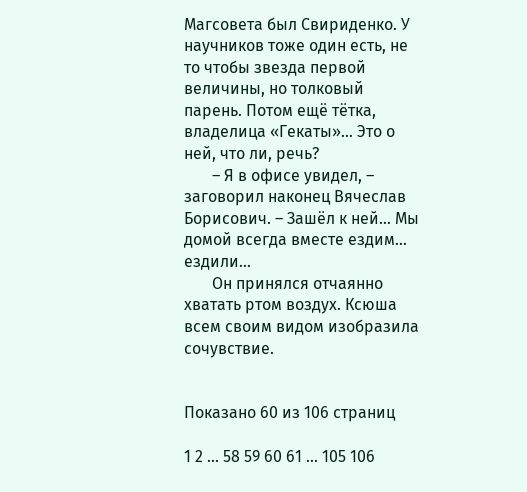Магсовета был Свириденко. У научников тоже один есть, не то чтобы звезда первой величины, но толковый парень. Потом ещё тётка, владелица «Гекаты»… Это о ней, что ли, речь?
       – Я в офисе увидел, – заговорил наконец Вячеслав Борисович. – Зашёл к ней… Мы домой всегда вместе ездим… ездили…
       Он принялся отчаянно хватать ртом воздух. Ксюша всем своим видом изобразила сочувствие.


Показано 60 из 106 страниц

1 2 ... 58 59 60 61 ... 105 106